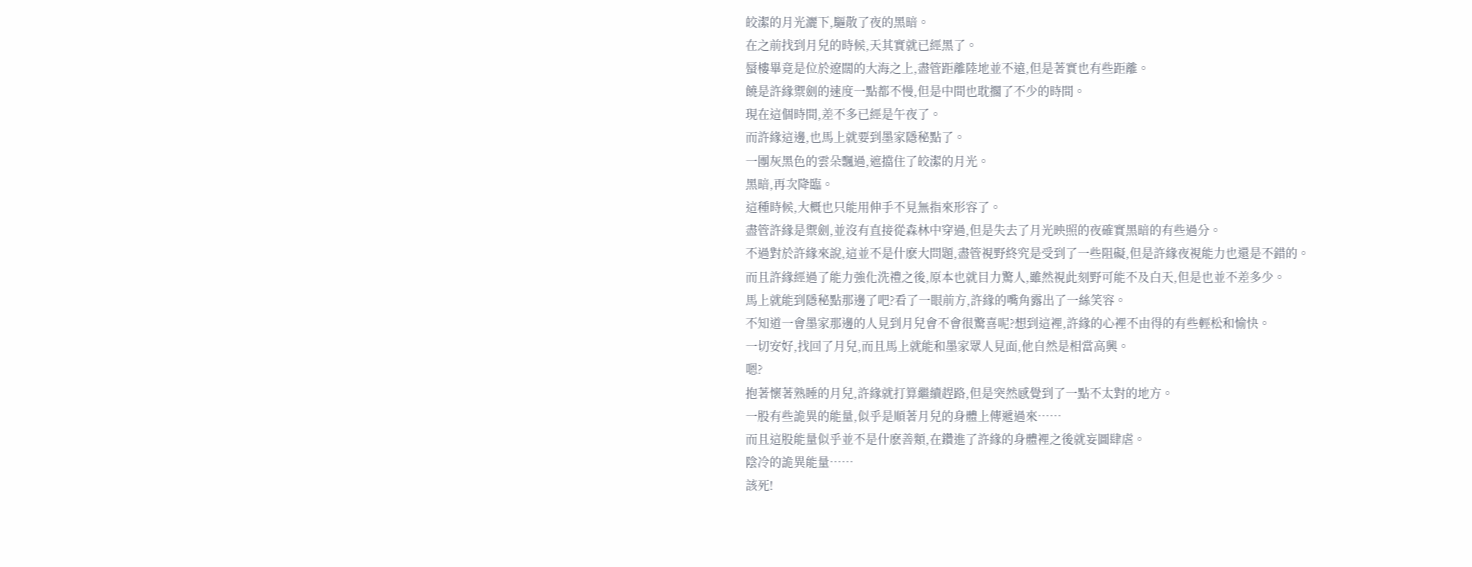皎潔的月光灑下,驅散了夜的黑暗。
在之前找到月兒的時候,天其實就已經黑了。
蜃樓畢竟是位於遼闊的大海之上,盡管距離陸地並不遠,但是著實也有些距離。
饒是許緣禦劍的速度一點都不慢,但是中間也耽擱了不少的時間。
現在這個時間,差不多已經是午夜了。
而許緣這邊,也馬上就要到墨家隱秘點了。
一團灰黑色的雲朵飄過,遮擋住了皎潔的月光。
黑暗,再次降臨。
這種時候,大概也只能用伸手不見無指來形容了。
盡管許緣是禦劍,並沒有直接從森林中穿過,但是失去了月光映照的夜確實黑暗的有些過分。
不過對於許緣來說,這並不是什麽大問題,盡管視野終究是受到了一些阻礙,但是許緣夜視能力也還是不錯的。
而且許緣經過了能力強化洗禮之後,原本也就目力驚人,雖然視此刻野可能不及白天,但是也並不差多少。
馬上就能到隱秘點那邊了吧?看了一眼前方,許緣的嘴角露出了一絲笑容。
不知道一會墨家那邊的人見到月兒會不會很驚喜呢?想到這裡,許緣的心裡不由得的有些輕松和愉快。
一切安好,找回了月兒,而且馬上就能和墨家眾人見面,他自然是相當高興。
嗯?
抱著懷著熟睡的月兒,許緣就打算繼續趕路,但是突然感覺到了一點不太對的地方。
一股有些詭異的能量,似乎是順著月兒的身體上傳遞過來……
而且這股能量似乎並不是什麽善類,在鑽進了許緣的身體裡之後就妄圖肆虐。
陰冷的詭異能量……
該死!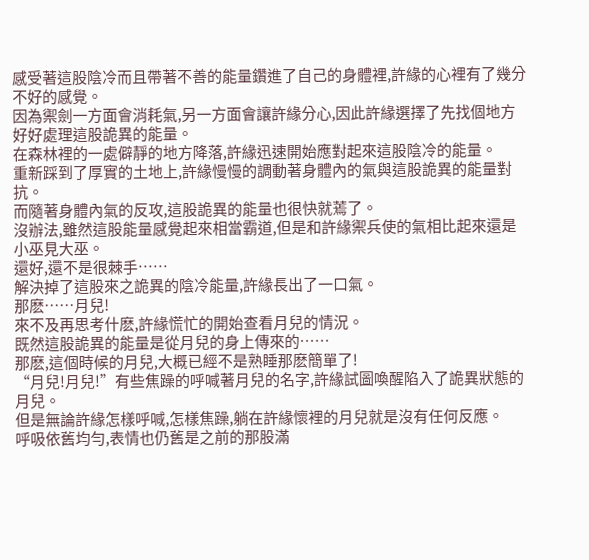感受著這股陰冷而且帶著不善的能量鑽進了自己的身體裡,許緣的心裡有了幾分不好的感覺。
因為禦劍一方面會消耗氣,另一方面會讓許緣分心,因此許緣選擇了先找個地方好好處理這股詭異的能量。
在森林裡的一處僻靜的地方降落,許緣迅速開始應對起來這股陰冷的能量。
重新踩到了厚實的土地上,許緣慢慢的調動著身體內的氣與這股詭異的能量對抗。
而隨著身體內氣的反攻,這股詭異的能量也很快就蔫了。
沒辦法,雖然這股能量感覺起來相當霸道,但是和許緣禦兵使的氣相比起來還是小巫見大巫。
還好,還不是很棘手……
解決掉了這股來之詭異的陰冷能量,許緣長出了一口氣。
那麽……月兒!
來不及再思考什麽,許緣慌忙的開始查看月兒的情況。
既然這股詭異的能量是從月兒的身上傳來的……
那麽,這個時候的月兒,大概已經不是熟睡那麽簡單了!
“月兒!月兒!”有些焦躁的呼喊著月兒的名字,許緣試圖喚醒陷入了詭異狀態的月兒。
但是無論許緣怎樣呼喊,怎樣焦躁,躺在許緣懷裡的月兒就是沒有任何反應。
呼吸依舊均勻,表情也仍舊是之前的那股滿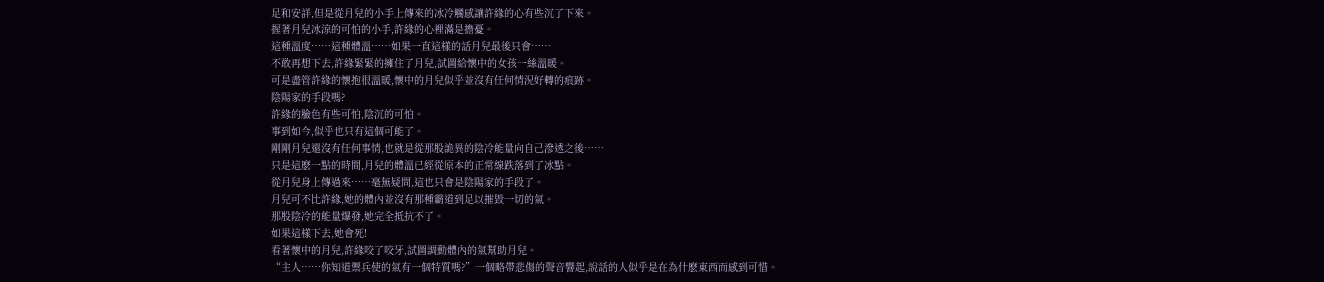足和安詳,但是從月兒的小手上傳來的冰冷觸感讓許緣的心有些沉了下來。
握著月兒冰涼的可怕的小手,許緣的心裡滿是擔憂。
這種溫度……這種體溫……如果一直這樣的話月兒最後只會……
不敢再想下去,許緣緊緊的擁住了月兒,試圖給懷中的女孩一絲溫暖。
可是盡管許緣的懷抱很溫暖,懷中的月兒似乎並沒有任何情況好轉的痕跡。
陰陽家的手段嗎?
許緣的臉色有些可怕,陰沉的可怕。
事到如今,似乎也只有這個可能了。
剛剛月兒還沒有任何事情,也就是從那股詭異的陰冷能量向自己滲透之後……
只是這麽一點的時間,月兒的體溫已經從原本的正常線跌落到了冰點。
從月兒身上傳過來……毫無疑問,這也只會是陰陽家的手段了。
月兒可不比許緣,她的體內並沒有那種霸道到足以摧毀一切的氣。
那股陰冷的能量爆發,她完全抵抗不了。
如果這樣下去,她會死!
看著懷中的月兒,許緣咬了咬牙,試圖調動體內的氣幫助月兒。
“主人……你知道禦兵使的氣有一個特質嗎?”一個略帶悲傷的聲音響起,說話的人似乎是在為什麽東西而感到可惜。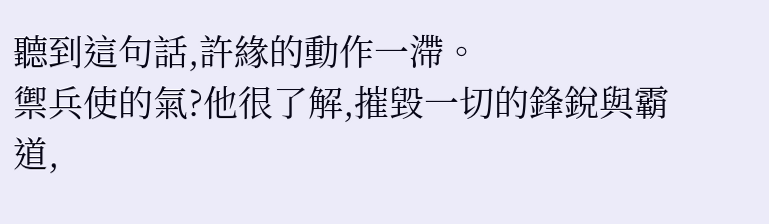聽到這句話,許緣的動作一滯。
禦兵使的氣?他很了解,摧毀一切的鋒銳與霸道,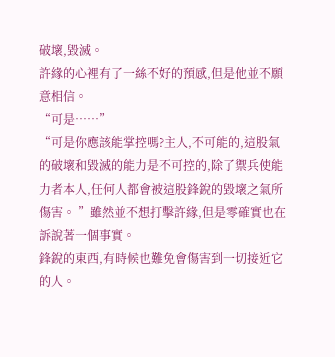破壞,毀滅。
許緣的心裡有了一絲不好的預感,但是他並不願意相信。
“可是……”
“可是你應該能掌控嗎?主人,不可能的,這股氣的破壞和毀滅的能力是不可控的,除了禦兵使能力者本人,任何人都會被這股鋒銳的毀壞之氣所傷害。 ”雖然並不想打擊許緣,但是零確實也在訴說著一個事實。
鋒銳的東西,有時候也難免會傷害到一切接近它的人。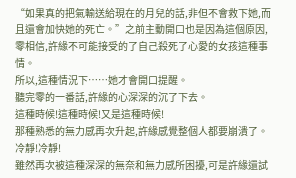“如果真的把氣輸送給現在的月兒的話,非但不會救下她,而且還會加快她的死亡。”之前主動開口也是因為這個原因,零相信,許緣不可能接受的了自己殺死了心愛的女孩這種事情。
所以,這種情況下……她才會開口提醒。
聽完零的一番話,許緣的心深深的沉了下去。
這種時候!這種時候!又是這種時候!
那種熟悉的無力感再次升起,許緣感覺整個人都要崩潰了。
冷靜!冷靜!
雖然再次被這種深深的無奈和無力感所困擾,可是許緣還試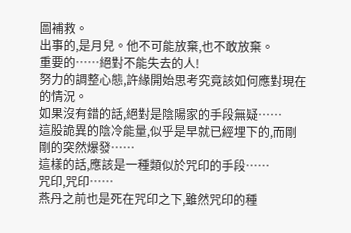圖補救。
出事的,是月兒。他不可能放棄,也不敢放棄。
重要的……絕對不能失去的人!
努力的調整心態,許緣開始思考究竟該如何應對現在的情況。
如果沒有錯的話,絕對是陰陽家的手段無疑……
這股詭異的陰冷能量,似乎是早就已經埋下的,而剛剛的突然爆發……
這樣的話,應該是一種類似於咒印的手段……
咒印,咒印……
燕丹之前也是死在咒印之下,雖然咒印的種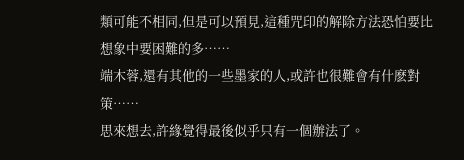類可能不相同,但是可以預見,這種咒印的解除方法恐怕要比想象中要困難的多……
端木蓉,還有其他的一些墨家的人,或許也很難會有什麽對策……
思來想去,許緣覺得最後似乎只有一個辦法了。